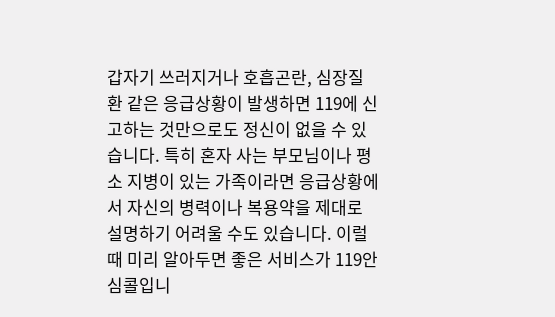갑자기 쓰러지거나 호흡곤란, 심장질환 같은 응급상황이 발생하면 119에 신고하는 것만으로도 정신이 없을 수 있습니다. 특히 혼자 사는 부모님이나 평소 지병이 있는 가족이라면 응급상황에서 자신의 병력이나 복용약을 제대로 설명하기 어려울 수도 있습니다. 이럴 때 미리 알아두면 좋은 서비스가 119안심콜입니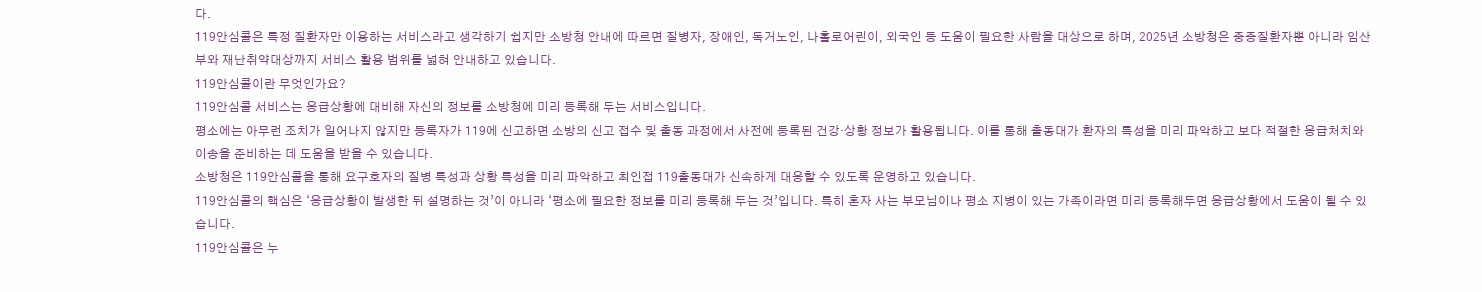다.
119안심콜은 특정 질환자만 이용하는 서비스라고 생각하기 쉽지만 소방청 안내에 따르면 질병자, 장애인, 독거노인, 나홀로어린이, 외국인 등 도움이 필요한 사람을 대상으로 하며, 2025년 소방청은 중증질환자뿐 아니라 임산부와 재난취약대상까지 서비스 활용 범위를 넓혀 안내하고 있습니다.
119안심콜이란 무엇인가요?
119안심콜 서비스는 응급상황에 대비해 자신의 정보를 소방청에 미리 등록해 두는 서비스입니다.
평소에는 아무런 조치가 일어나지 않지만 등록자가 119에 신고하면 소방의 신고 접수 및 출동 과정에서 사전에 등록된 건강·상황 정보가 활용됩니다. 이를 통해 출동대가 환자의 특성을 미리 파악하고 보다 적절한 응급처치와 이송을 준비하는 데 도움을 받을 수 있습니다.
소방청은 119안심콜을 통해 요구호자의 질병 특성과 상황 특성을 미리 파악하고 최인접 119출동대가 신속하게 대응할 수 있도록 운영하고 있습니다.
119안심콜의 핵심은 ‘응급상황이 발생한 뒤 설명하는 것’이 아니라 ‘평소에 필요한 정보를 미리 등록해 두는 것’입니다. 특히 혼자 사는 부모님이나 평소 지병이 있는 가족이라면 미리 등록해두면 응급상황에서 도움이 될 수 있습니다.
119안심콜은 누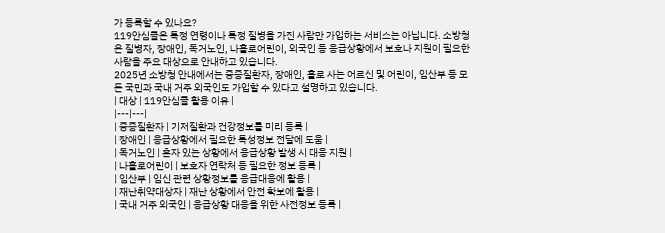가 등록할 수 있나요?
119안심콜은 특정 연령이나 특정 질병을 가진 사람만 가입하는 서비스는 아닙니다. 소방청은 질병자, 장애인, 독거노인, 나홀로어린이, 외국인 등 응급상황에서 보호나 지원이 필요한 사람을 주요 대상으로 안내하고 있습니다.
2025년 소방청 안내에서는 중증질환자, 장애인, 홀로 사는 어르신 및 어린이, 임산부 등 모든 국민과 국내 거주 외국인도 가입할 수 있다고 설명하고 있습니다.
| 대상 | 119안심콜 활용 이유 |
|---|---|
| 중증질환자 | 기저질환과 건강정보를 미리 등록 |
| 장애인 | 응급상황에서 필요한 특성정보 전달에 도움 |
| 독거노인 | 혼자 있는 상황에서 응급상황 발생 시 대응 지원 |
| 나홀로어린이 | 보호자 연락처 등 필요한 정보 등록 |
| 임산부 | 임신 관련 상황정보를 응급대응에 활용 |
| 재난취약대상자 | 재난 상황에서 안전 확보에 활용 |
| 국내 거주 외국인 | 응급상황 대응을 위한 사전정보 등록 |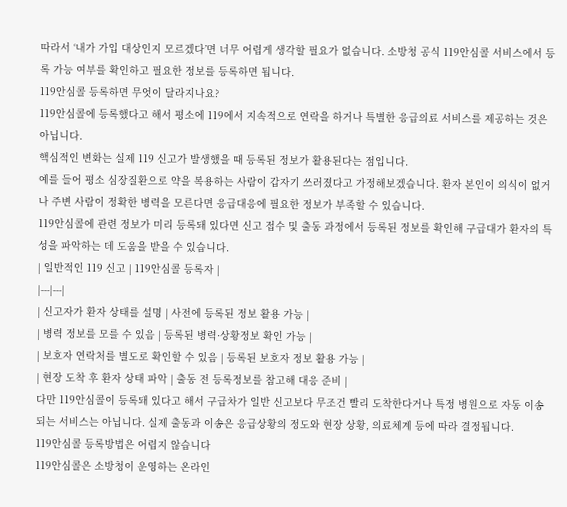따라서 ‘내가 가입 대상인지 모르겠다’면 너무 어렵게 생각할 필요가 없습니다. 소방청 공식 119안심콜 서비스에서 등록 가능 여부를 확인하고 필요한 정보를 등록하면 됩니다.
119안심콜 등록하면 무엇이 달라지나요?
119안심콜에 등록했다고 해서 평소에 119에서 지속적으로 연락을 하거나 특별한 응급의료 서비스를 제공하는 것은 아닙니다.
핵심적인 변화는 실제 119 신고가 발생했을 때 등록된 정보가 활용된다는 점입니다.
예를 들어 평소 심장질환으로 약을 복용하는 사람이 갑자기 쓰러졌다고 가정해보겠습니다. 환자 본인이 의식이 없거나 주변 사람이 정확한 병력을 모른다면 응급대응에 필요한 정보가 부족할 수 있습니다.
119안심콜에 관련 정보가 미리 등록돼 있다면 신고 접수 및 출동 과정에서 등록된 정보를 확인해 구급대가 환자의 특성을 파악하는 데 도움을 받을 수 있습니다.
| 일반적인 119 신고 | 119안심콜 등록자 |
|---|---|
| 신고자가 환자 상태를 설명 | 사전에 등록된 정보 활용 가능 |
| 병력 정보를 모를 수 있음 | 등록된 병력·상황정보 확인 가능 |
| 보호자 연락처를 별도로 확인할 수 있음 | 등록된 보호자 정보 활용 가능 |
| 현장 도착 후 환자 상태 파악 | 출동 전 등록정보를 참고해 대응 준비 |
다만 119안심콜이 등록돼 있다고 해서 구급차가 일반 신고보다 무조건 빨리 도착한다거나 특정 병원으로 자동 이송되는 서비스는 아닙니다. 실제 출동과 이송은 응급상황의 정도와 현장 상황, 의료체계 등에 따라 결정됩니다.
119안심콜 등록방법은 어렵지 않습니다
119안심콜은 소방청이 운영하는 온라인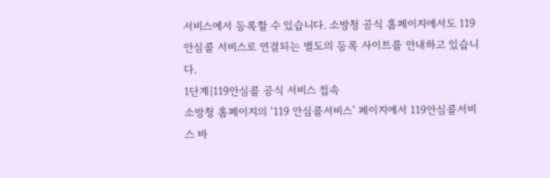서비스에서 등록할 수 있습니다. 소방청 공식 홈페이지에서도 119안심콜 서비스로 연결되는 별도의 등록 사이트를 안내하고 있습니다.
1단계|119안심콜 공식 서비스 접속
소방청 홈페이지의 ‘119 안심콜서비스’ 페이지에서 119안심콜서비스 바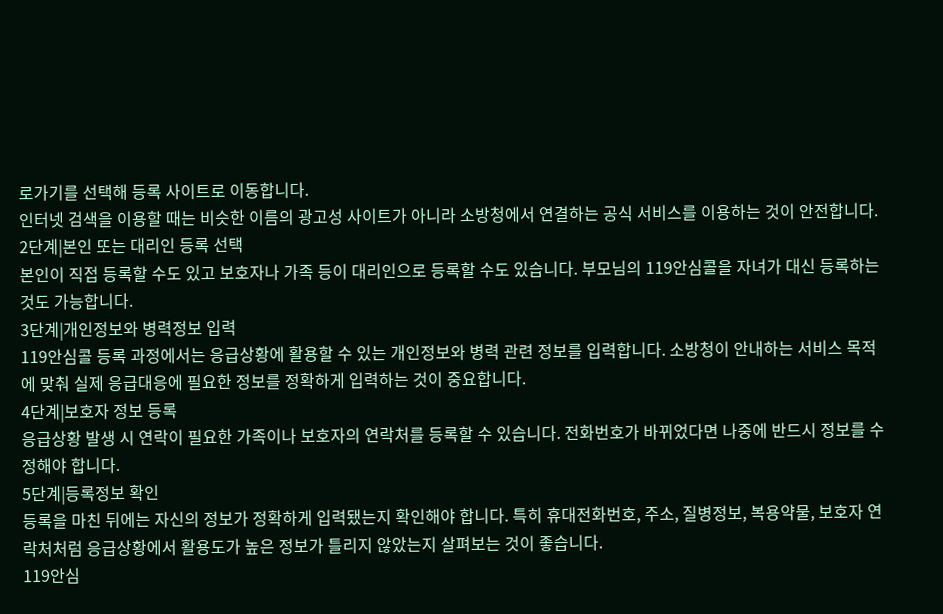로가기를 선택해 등록 사이트로 이동합니다.
인터넷 검색을 이용할 때는 비슷한 이름의 광고성 사이트가 아니라 소방청에서 연결하는 공식 서비스를 이용하는 것이 안전합니다.
2단계|본인 또는 대리인 등록 선택
본인이 직접 등록할 수도 있고 보호자나 가족 등이 대리인으로 등록할 수도 있습니다. 부모님의 119안심콜을 자녀가 대신 등록하는 것도 가능합니다.
3단계|개인정보와 병력정보 입력
119안심콜 등록 과정에서는 응급상황에 활용할 수 있는 개인정보와 병력 관련 정보를 입력합니다. 소방청이 안내하는 서비스 목적에 맞춰 실제 응급대응에 필요한 정보를 정확하게 입력하는 것이 중요합니다.
4단계|보호자 정보 등록
응급상황 발생 시 연락이 필요한 가족이나 보호자의 연락처를 등록할 수 있습니다. 전화번호가 바뀌었다면 나중에 반드시 정보를 수정해야 합니다.
5단계|등록정보 확인
등록을 마친 뒤에는 자신의 정보가 정확하게 입력됐는지 확인해야 합니다. 특히 휴대전화번호, 주소, 질병정보, 복용약물, 보호자 연락처처럼 응급상황에서 활용도가 높은 정보가 틀리지 않았는지 살펴보는 것이 좋습니다.
119안심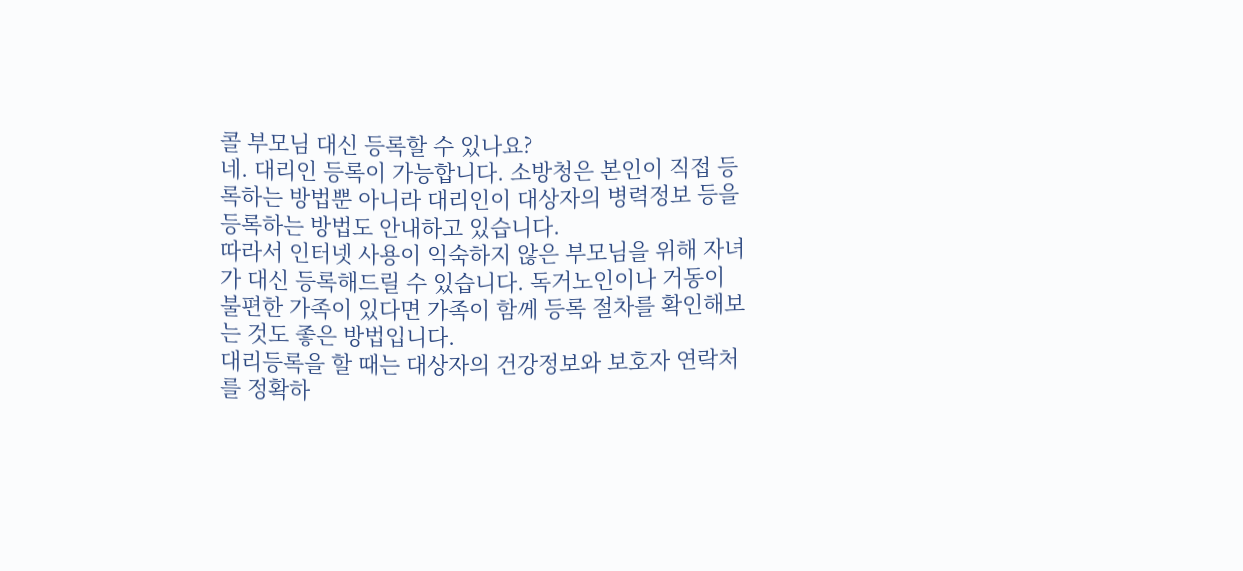콜 부모님 대신 등록할 수 있나요?
네. 대리인 등록이 가능합니다. 소방청은 본인이 직접 등록하는 방법뿐 아니라 대리인이 대상자의 병력정보 등을 등록하는 방법도 안내하고 있습니다.
따라서 인터넷 사용이 익숙하지 않은 부모님을 위해 자녀가 대신 등록해드릴 수 있습니다. 독거노인이나 거동이 불편한 가족이 있다면 가족이 함께 등록 절차를 확인해보는 것도 좋은 방법입니다.
대리등록을 할 때는 대상자의 건강정보와 보호자 연락처를 정확하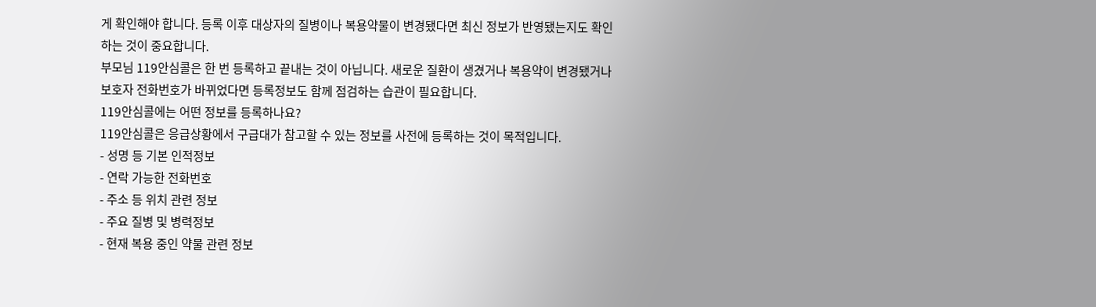게 확인해야 합니다. 등록 이후 대상자의 질병이나 복용약물이 변경됐다면 최신 정보가 반영됐는지도 확인하는 것이 중요합니다.
부모님 119안심콜은 한 번 등록하고 끝내는 것이 아닙니다. 새로운 질환이 생겼거나 복용약이 변경됐거나 보호자 전화번호가 바뀌었다면 등록정보도 함께 점검하는 습관이 필요합니다.
119안심콜에는 어떤 정보를 등록하나요?
119안심콜은 응급상황에서 구급대가 참고할 수 있는 정보를 사전에 등록하는 것이 목적입니다.
- 성명 등 기본 인적정보
- 연락 가능한 전화번호
- 주소 등 위치 관련 정보
- 주요 질병 및 병력정보
- 현재 복용 중인 약물 관련 정보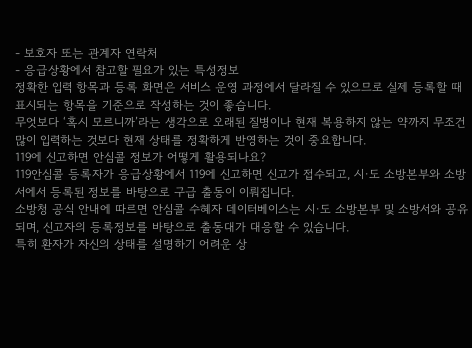- 보호자 또는 관계자 연락처
- 응급상황에서 참고할 필요가 있는 특성정보
정확한 입력 항목과 등록 화면은 서비스 운영 과정에서 달라질 수 있으므로 실제 등록할 때 표시되는 항목을 기준으로 작성하는 것이 좋습니다.
무엇보다 ‘혹시 모르니까’라는 생각으로 오래된 질병이나 현재 복용하지 않는 약까지 무조건 많이 입력하는 것보다 현재 상태를 정확하게 반영하는 것이 중요합니다.
119에 신고하면 안심콜 정보가 어떻게 활용되나요?
119안심콜 등록자가 응급상황에서 119에 신고하면 신고가 접수되고, 시·도 소방본부와 소방서에서 등록된 정보를 바탕으로 구급 출동이 이뤄집니다.
소방청 공식 안내에 따르면 안심콜 수혜자 데이터베이스는 시·도 소방본부 및 소방서와 공유되며, 신고자의 등록정보를 바탕으로 출동대가 대응할 수 있습니다.
특히 환자가 자신의 상태를 설명하기 어려운 상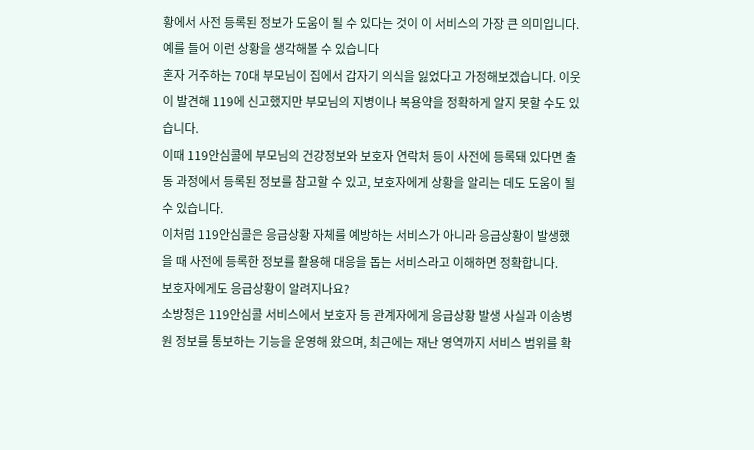황에서 사전 등록된 정보가 도움이 될 수 있다는 것이 이 서비스의 가장 큰 의미입니다.
예를 들어 이런 상황을 생각해볼 수 있습니다
혼자 거주하는 70대 부모님이 집에서 갑자기 의식을 잃었다고 가정해보겠습니다. 이웃이 발견해 119에 신고했지만 부모님의 지병이나 복용약을 정확하게 알지 못할 수도 있습니다.
이때 119안심콜에 부모님의 건강정보와 보호자 연락처 등이 사전에 등록돼 있다면 출동 과정에서 등록된 정보를 참고할 수 있고, 보호자에게 상황을 알리는 데도 도움이 될 수 있습니다.
이처럼 119안심콜은 응급상황 자체를 예방하는 서비스가 아니라 응급상황이 발생했을 때 사전에 등록한 정보를 활용해 대응을 돕는 서비스라고 이해하면 정확합니다.
보호자에게도 응급상황이 알려지나요?
소방청은 119안심콜 서비스에서 보호자 등 관계자에게 응급상황 발생 사실과 이송병원 정보를 통보하는 기능을 운영해 왔으며, 최근에는 재난 영역까지 서비스 범위를 확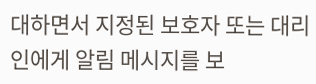대하면서 지정된 보호자 또는 대리인에게 알림 메시지를 보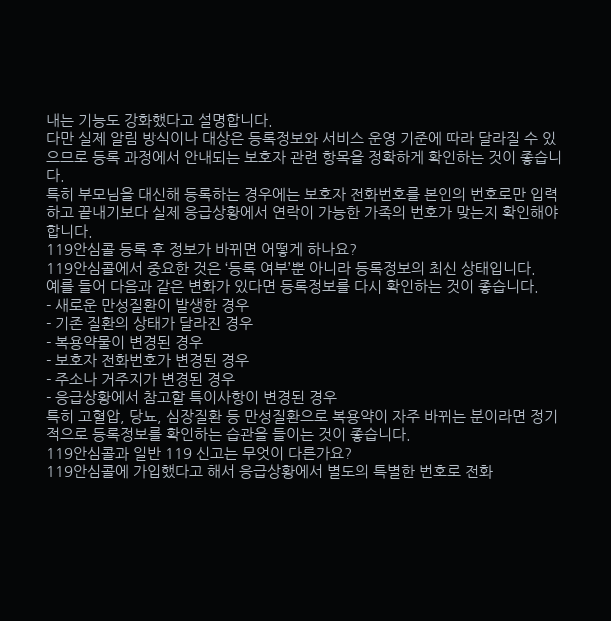내는 기능도 강화했다고 설명합니다.
다만 실제 알림 방식이나 대상은 등록정보와 서비스 운영 기준에 따라 달라질 수 있으므로 등록 과정에서 안내되는 보호자 관련 항목을 정확하게 확인하는 것이 좋습니다.
특히 부모님을 대신해 등록하는 경우에는 보호자 전화번호를 본인의 번호로만 입력하고 끝내기보다 실제 응급상황에서 연락이 가능한 가족의 번호가 맞는지 확인해야 합니다.
119안심콜 등록 후 정보가 바뀌면 어떻게 하나요?
119안심콜에서 중요한 것은 ‘등록 여부’뿐 아니라 등록정보의 최신 상태입니다.
예를 들어 다음과 같은 변화가 있다면 등록정보를 다시 확인하는 것이 좋습니다.
- 새로운 만성질환이 발생한 경우
- 기존 질환의 상태가 달라진 경우
- 복용약물이 변경된 경우
- 보호자 전화번호가 변경된 경우
- 주소나 거주지가 변경된 경우
- 응급상황에서 참고할 특이사항이 변경된 경우
특히 고혈압, 당뇨, 심장질환 등 만성질환으로 복용약이 자주 바뀌는 분이라면 정기적으로 등록정보를 확인하는 습관을 들이는 것이 좋습니다.
119안심콜과 일반 119 신고는 무엇이 다른가요?
119안심콜에 가입했다고 해서 응급상황에서 별도의 특별한 번호로 전화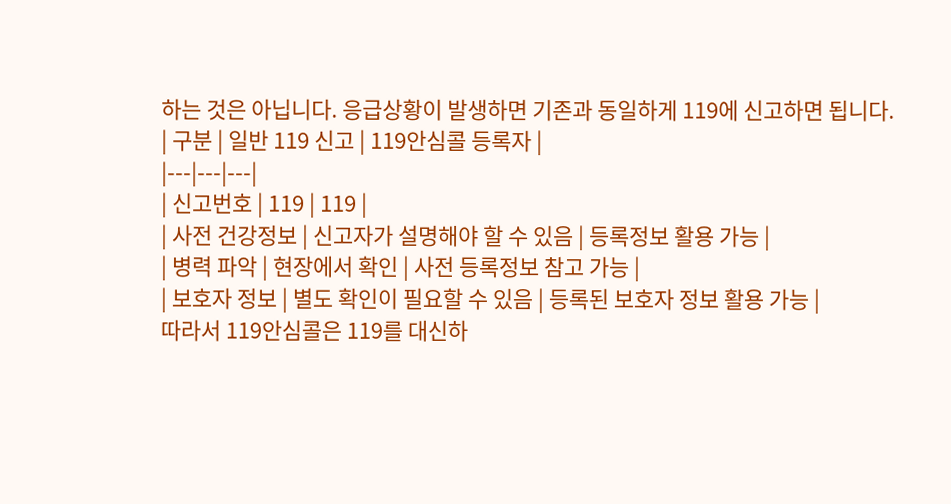하는 것은 아닙니다. 응급상황이 발생하면 기존과 동일하게 119에 신고하면 됩니다.
| 구분 | 일반 119 신고 | 119안심콜 등록자 |
|---|---|---|
| 신고번호 | 119 | 119 |
| 사전 건강정보 | 신고자가 설명해야 할 수 있음 | 등록정보 활용 가능 |
| 병력 파악 | 현장에서 확인 | 사전 등록정보 참고 가능 |
| 보호자 정보 | 별도 확인이 필요할 수 있음 | 등록된 보호자 정보 활용 가능 |
따라서 119안심콜은 119를 대신하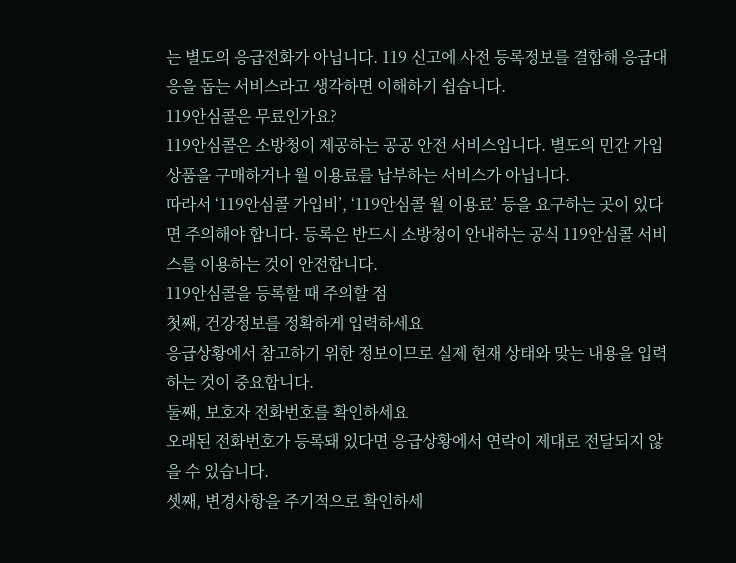는 별도의 응급전화가 아닙니다. 119 신고에 사전 등록정보를 결합해 응급대응을 돕는 서비스라고 생각하면 이해하기 쉽습니다.
119안심콜은 무료인가요?
119안심콜은 소방청이 제공하는 공공 안전 서비스입니다. 별도의 민간 가입상품을 구매하거나 월 이용료를 납부하는 서비스가 아닙니다.
따라서 ‘119안심콜 가입비’, ‘119안심콜 월 이용료’ 등을 요구하는 곳이 있다면 주의해야 합니다. 등록은 반드시 소방청이 안내하는 공식 119안심콜 서비스를 이용하는 것이 안전합니다.
119안심콜을 등록할 때 주의할 점
첫째, 건강정보를 정확하게 입력하세요
응급상황에서 참고하기 위한 정보이므로 실제 현재 상태와 맞는 내용을 입력하는 것이 중요합니다.
둘째, 보호자 전화번호를 확인하세요
오래된 전화번호가 등록돼 있다면 응급상황에서 연락이 제대로 전달되지 않을 수 있습니다.
셋째, 변경사항을 주기적으로 확인하세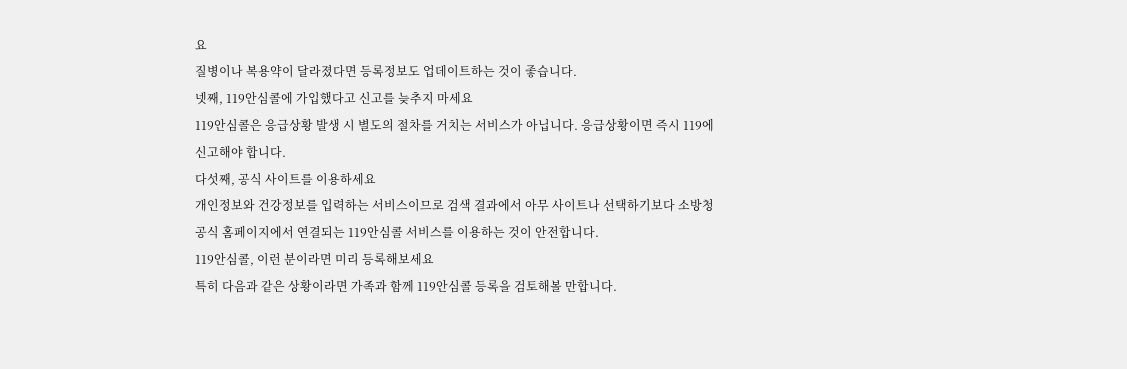요
질병이나 복용약이 달라졌다면 등록정보도 업데이트하는 것이 좋습니다.
넷째, 119안심콜에 가입했다고 신고를 늦추지 마세요
119안심콜은 응급상황 발생 시 별도의 절차를 거치는 서비스가 아닙니다. 응급상황이면 즉시 119에 신고해야 합니다.
다섯째, 공식 사이트를 이용하세요
개인정보와 건강정보를 입력하는 서비스이므로 검색 결과에서 아무 사이트나 선택하기보다 소방청 공식 홈페이지에서 연결되는 119안심콜 서비스를 이용하는 것이 안전합니다.
119안심콜, 이런 분이라면 미리 등록해보세요
특히 다음과 같은 상황이라면 가족과 함께 119안심콜 등록을 검토해볼 만합니다.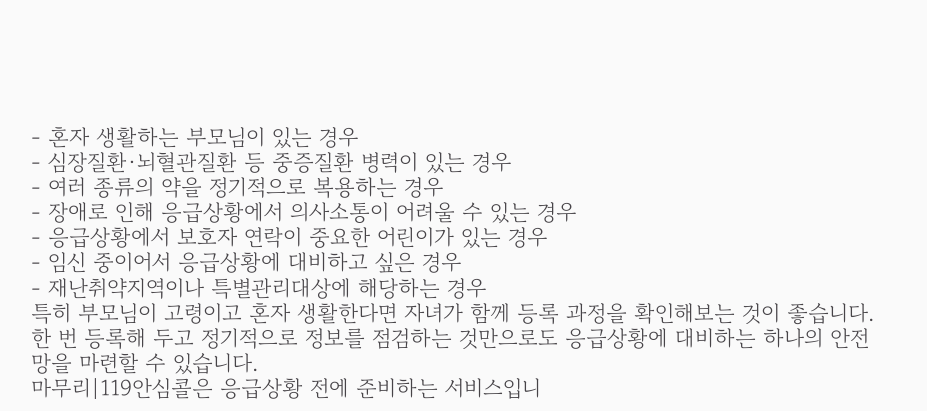- 혼자 생활하는 부모님이 있는 경우
- 심장질환·뇌혈관질환 등 중증질환 병력이 있는 경우
- 여러 종류의 약을 정기적으로 복용하는 경우
- 장애로 인해 응급상황에서 의사소통이 어려울 수 있는 경우
- 응급상황에서 보호자 연락이 중요한 어린이가 있는 경우
- 임신 중이어서 응급상황에 대비하고 싶은 경우
- 재난취약지역이나 특별관리대상에 해당하는 경우
특히 부모님이 고령이고 혼자 생활한다면 자녀가 함께 등록 과정을 확인해보는 것이 좋습니다. 한 번 등록해 두고 정기적으로 정보를 점검하는 것만으로도 응급상황에 대비하는 하나의 안전망을 마련할 수 있습니다.
마무리|119안심콜은 응급상황 전에 준비하는 서비스입니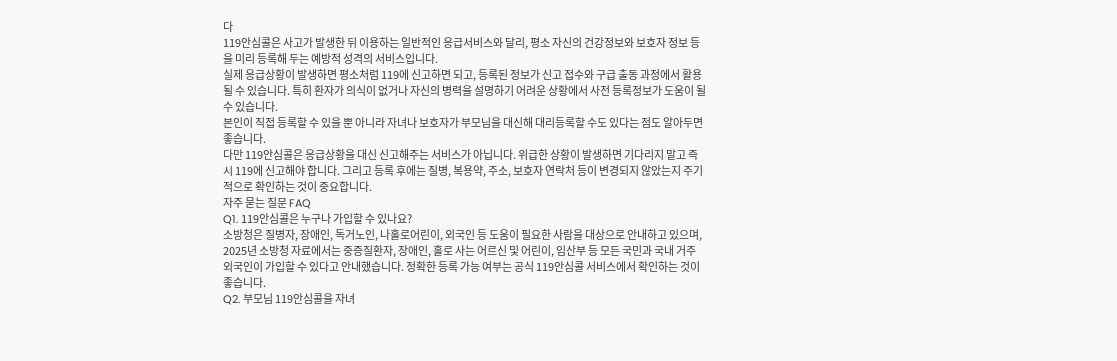다
119안심콜은 사고가 발생한 뒤 이용하는 일반적인 응급서비스와 달리, 평소 자신의 건강정보와 보호자 정보 등을 미리 등록해 두는 예방적 성격의 서비스입니다.
실제 응급상황이 발생하면 평소처럼 119에 신고하면 되고, 등록된 정보가 신고 접수와 구급 출동 과정에서 활용될 수 있습니다. 특히 환자가 의식이 없거나 자신의 병력을 설명하기 어려운 상황에서 사전 등록정보가 도움이 될 수 있습니다.
본인이 직접 등록할 수 있을 뿐 아니라 자녀나 보호자가 부모님을 대신해 대리등록할 수도 있다는 점도 알아두면 좋습니다.
다만 119안심콜은 응급상황을 대신 신고해주는 서비스가 아닙니다. 위급한 상황이 발생하면 기다리지 말고 즉시 119에 신고해야 합니다. 그리고 등록 후에는 질병, 복용약, 주소, 보호자 연락처 등이 변경되지 않았는지 주기적으로 확인하는 것이 중요합니다.
자주 묻는 질문 FAQ
Q1. 119안심콜은 누구나 가입할 수 있나요?
소방청은 질병자, 장애인, 독거노인, 나홀로어린이, 외국인 등 도움이 필요한 사람을 대상으로 안내하고 있으며, 2025년 소방청 자료에서는 중증질환자, 장애인, 홀로 사는 어르신 및 어린이, 임산부 등 모든 국민과 국내 거주 외국인이 가입할 수 있다고 안내했습니다. 정확한 등록 가능 여부는 공식 119안심콜 서비스에서 확인하는 것이 좋습니다.
Q2. 부모님 119안심콜을 자녀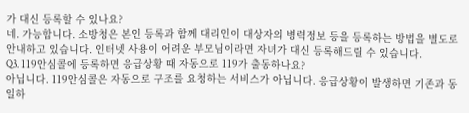가 대신 등록할 수 있나요?
네. 가능합니다. 소방청은 본인 등록과 함께 대리인이 대상자의 병력정보 등을 등록하는 방법을 별도로 안내하고 있습니다. 인터넷 사용이 어려운 부모님이라면 자녀가 대신 등록해드릴 수 있습니다.
Q3. 119안심콜에 등록하면 응급상황 때 자동으로 119가 출동하나요?
아닙니다. 119안심콜은 자동으로 구조를 요청하는 서비스가 아닙니다. 응급상황이 발생하면 기존과 동일하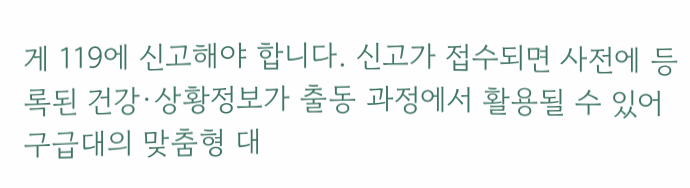게 119에 신고해야 합니다. 신고가 접수되면 사전에 등록된 건강·상황정보가 출동 과정에서 활용될 수 있어 구급대의 맞춤형 대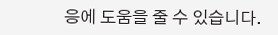응에 도움을 줄 수 있습니다.